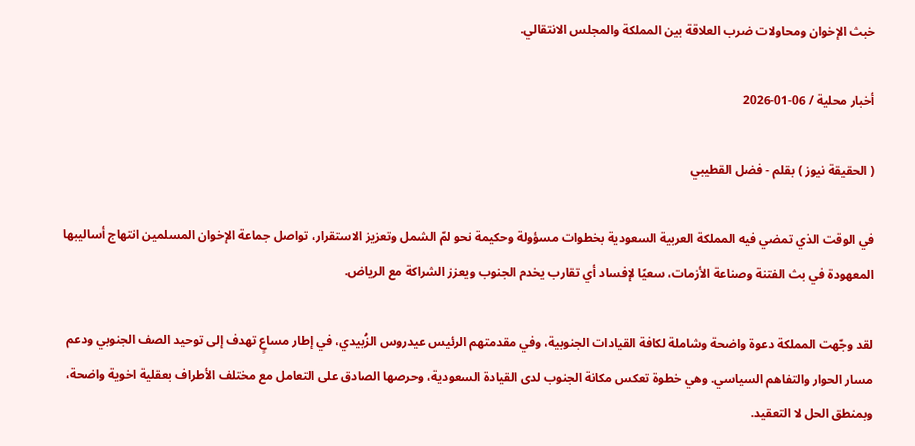خبث الإخوان ومحاولات ضرب العلاقة بين المملكة والمجلس الانتقالي.

أخبار محلية / 06-01-2026

( الحقيقة نيوز ) بقلم - فضل القطيبي

في الوقت الذي تمضي فيه المملكة العربية السعودية بخطوات مسؤولة وحكيمة نحو لمّ الشمل وتعزيز الاستقرار، تواصل جماعة الإخوان المسلمين انتهاج أساليبها المعهودة في بث الفتنة وصناعة الأزمات، سعيًا لإفساد أي تقارب يخدم الجنوب ويعزز الشراكة مع الرياض.

لقد وجّهت المملكة دعوة واضحة وشاملة لكافة القيادات الجنوبية، وفي مقدمتهم الرئيس عيدروس الزُبيدي، في إطار مساعٍ تهدف إلى توحيد الصف الجنوبي ودعم مسار الحوار والتفاهم السياسي. وهي خطوة تعكس مكانة الجنوب لدى القيادة السعودية، وحرصها الصادق على التعامل مع مختلف الأطراف بعقلية اخوية واضحة، وبمنطق الحل لا التعقيد.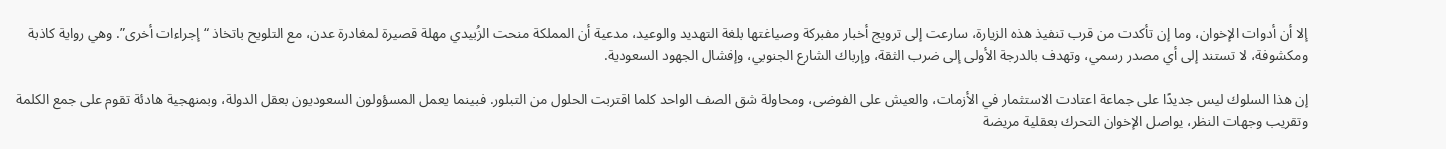إلا أن أدوات الإخوان، وما إن تأكدت من قرب تنفيذ هذه الزيارة، سارعت إلى ترويج أخبار مفبركة وصياغتها بلغة التهديد والوعيد، مدعية أن المملكة منحت الزُبيدي مهلة قصيرة لمغادرة عدن، مع التلويح باتخاذ “إجراءات أخرى”. وهي رواية كاذبة ومكشوفة، لا تستند إلى أي مصدر رسمي، وتهدف بالدرجة الأولى إلى ضرب الثقة، وإرباك الشارع الجنوبي، وإفشال الجهود السعودية.

إن هذا السلوك ليس جديدًا على جماعة اعتادت الاستثمار في الأزمات، والعيش على الفوضى، ومحاولة شق الصف الواحد كلما اقتربت الحلول من التبلور. فبينما يعمل المسؤولون السعوديون بعقل الدولة، وبمنهجية هادئة تقوم على جمع الكلمة وتقريب وجهات النظر، يواصل الإخوان التحرك بعقلية مريضة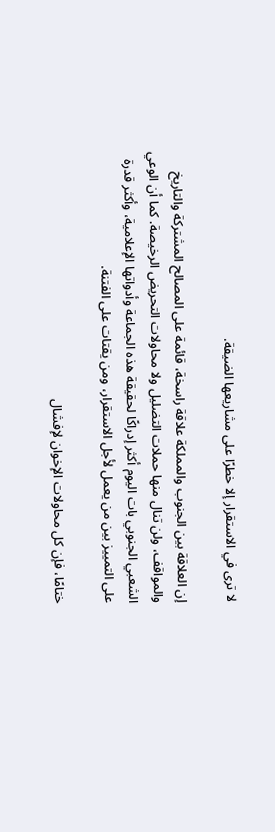لا ترى في الاستقرار إلا خطرًا على مشاريعها الضيقة.

إن العلاقة بين الجنوب والمملكة علاقة راسخة، قائمة على المصالح المشتركة والتاريخ والمواقف، ولن تنال منها حملات التضليل ولا محاولات التحريض الرخيصة. كما أن الوعي الشعبي الجنوبي بات اليوم أكثر إدراكًا لحقيقة هذه الجماعة وأدواتها الإعلامية، وأكثر قدرة على التمييز بين من يعمل لأجل الاستقرار، ومن يقتات على الفتنة.

ختامًا، فإن كل محاولات الإخوان لإفشال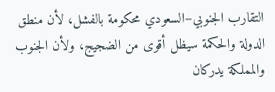التقارب الجنوبي–السعودي محكومة بالفشل، لأن منطق الدولة والحكمة سيظل أقوى من الضجيج، ولأن الجنوب والمملكة يدركان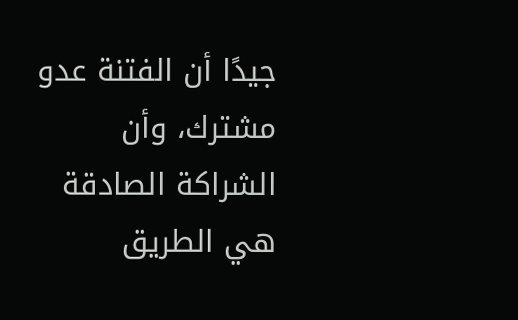جيدًا أن الفتنة عدو مشترك، وأن الشراكة الصادقة هي الطريق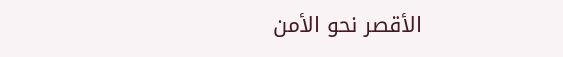الأقصر نحو الأمن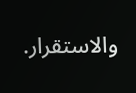والاستقرار.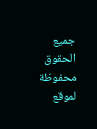جميع الحقوق محفوظة لموقع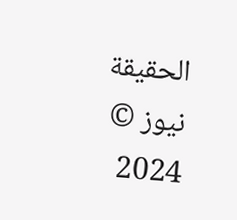الحقيقة نيوز © 2024